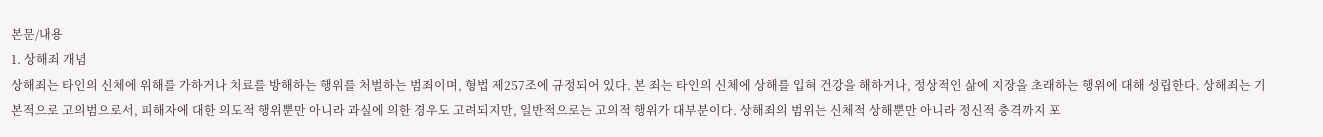본문/내용
1. 상해죄 개념
상해죄는 타인의 신체에 위해를 가하거나 치료를 방해하는 행위를 처벌하는 범죄이며, 형법 제257조에 규정되어 있다. 본 죄는 타인의 신체에 상해를 입혀 건강을 해하거나, 정상적인 삶에 지장을 초래하는 행위에 대해 성립한다. 상해죄는 기본적으로 고의범으로서, 피해자에 대한 의도적 행위뿐만 아니라 과실에 의한 경우도 고려되지만, 일반적으로는 고의적 행위가 대부분이다. 상해죄의 범위는 신체적 상해뿐만 아니라 정신적 충격까지 포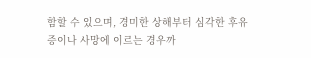함할 수 있으며, 경미한 상해부터 심각한 후유증이나 사망에 이르는 경우까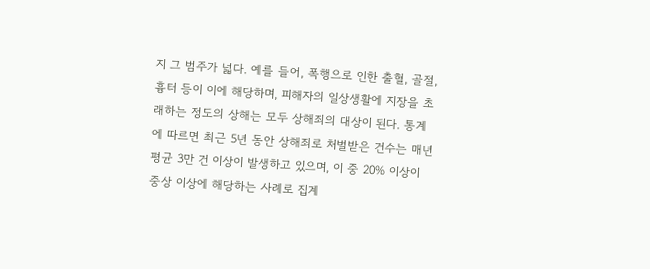지 그 범주가 넓다. 예를 들어, 폭행으로 인한 출혈, 골절, 흉터 등이 이에 해당하며, 피해자의 일상생활에 지장을 초래하는 정도의 상해는 모두 상해죄의 대상이 된다. 통계에 따르면 최근 5년 동안 상해죄로 처벌받은 건수는 매년 평균 3만 건 이상이 발생하고 있으며, 이 중 20% 이상이 중상 이상에 해당하는 사례로 집계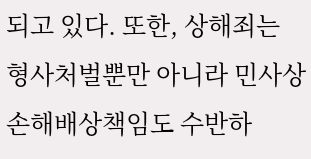되고 있다. 또한, 상해죄는 형사처벌뿐만 아니라 민사상 손해배상책임도 수반하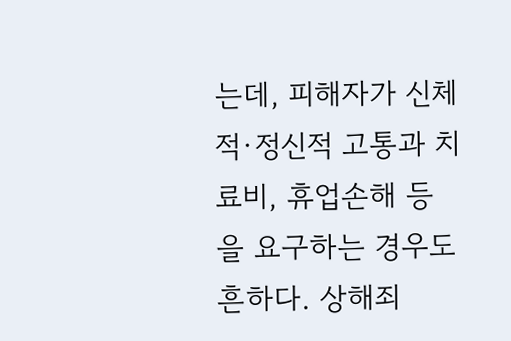는데, 피해자가 신체적·정신적 고통과 치료비, 휴업손해 등을 요구하는 경우도 흔하다. 상해죄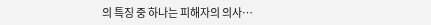의 특징 중 하나는 피해자의 의사…